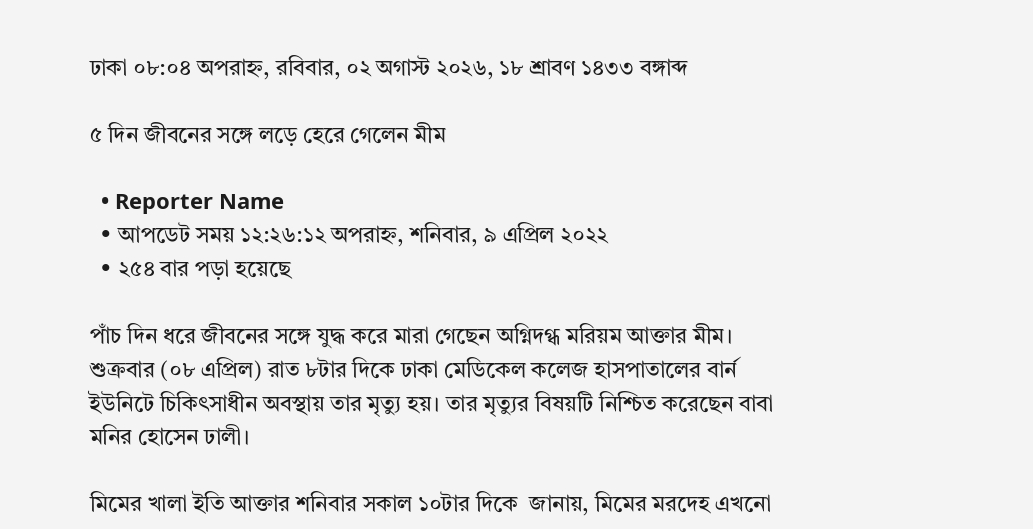ঢাকা ০৮:০৪ অপরাহ্ন, রবিবার, ০২ অগাস্ট ২০২৬, ১৮ শ্রাবণ ১৪৩৩ বঙ্গাব্দ

৫ দিন জীবনের সঙ্গে লড়ে হেরে গেলেন মীম

  • Reporter Name
  • আপডেট সময় ১২:২৬:১২ অপরাহ্ন, শনিবার, ৯ এপ্রিল ২০২২
  • ২৫৪ বার পড়া হয়েছে

পাঁচ দিন ধরে জীবনের সঙ্গে যুদ্ধ করে মারা গেছেন অগ্নিদগ্ধ মরিয়ম আক্তার মীম। শুক্রবার (০৮ এপ্রিল) রাত ৮টার দিকে ঢাকা মেডিকেল কলেজ হাসপাতালের বার্ন ইউনিটে চিকিৎসাধীন অবস্থায় তার মৃত্যু হয়। তার মৃত্যুর বিষয়টি নিশ্চিত করেছেন বাবা মনির হোসেন ঢালী।

মিমের খালা ইতি আক্তার শনিবার সকাল ১০টার দিকে  জানায়, মিমের মরদেহ এখনো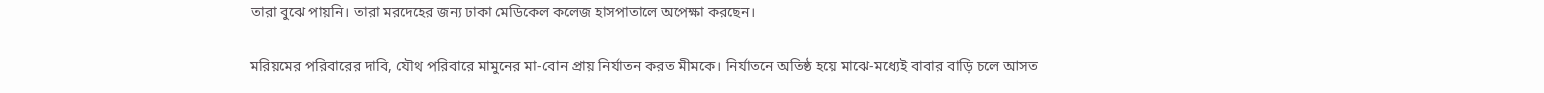তারা বুঝে পায়নি। তারা মরদেহের জন্য ঢাকা মেডিকেল কলেজ হাসপাতালে অপেক্ষা করছেন।

মরিয়মের পরিবারের দাবি, যৌথ পরিবারে মামুনের মা-বোন প্রায় নির্যাতন করত মীমকে। নির্যাতনে অতিষ্ঠ হয়ে মাঝে-মধ্যেই বাবার বাড়ি চলে আসত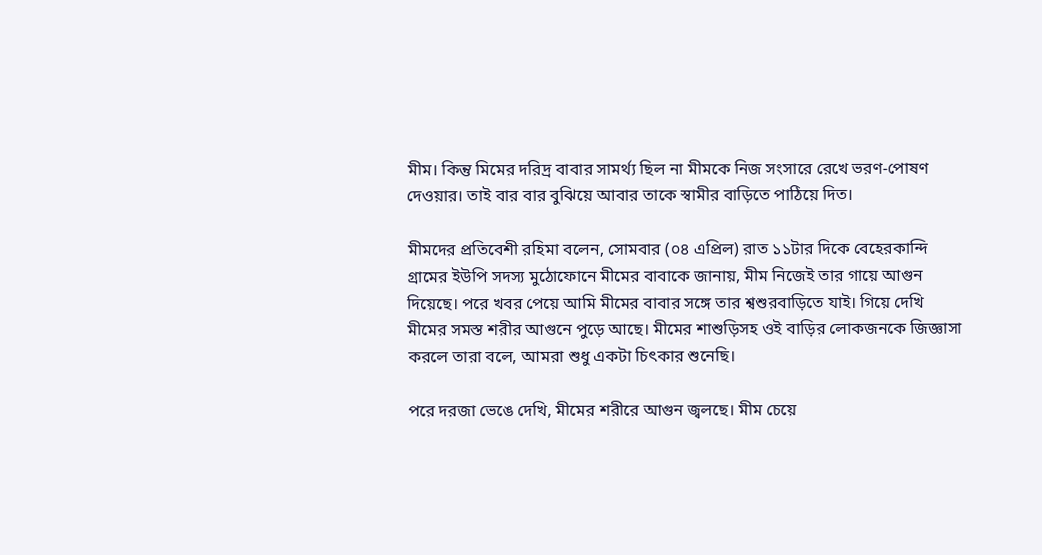মীম। কিন্তু মিমের দরিদ্র বাবার সামর্থ্য ছিল না মীমকে নিজ সংসারে রেখে ভরণ-পোষণ দেওয়ার। তাই বার বার বুঝিয়ে আবার তাকে স্বামীর বাড়িতে পাঠিয়ে দিত।

মীমদের প্রতিবেশী রহিমা বলেন, সোমবার (০৪ এপ্রিল) রাত ১১টার দিকে বেহেরকান্দি গ্রামের ইউপি সদস্য মুঠোফোনে মীমের বাবাকে জানায়, মীম নিজেই তার গায়ে আগুন দিয়েছে। পরে খবর পেয়ে আমি মীমের বাবার সঙ্গে তার শ্বশুরবাড়িতে যাই। গিয়ে দেখি মীমের সমস্ত শরীর আগুনে পুড়ে আছে। মীমের শাশুড়িসহ ওই বাড়ির লোকজনকে জিজ্ঞাসা করলে তারা বলে, আমরা শুধু একটা চিৎকার শুনেছি।

পরে দরজা ভেঙে দেখি, মীমের শরীরে আগুন জ্বলছে। মীম চেয়ে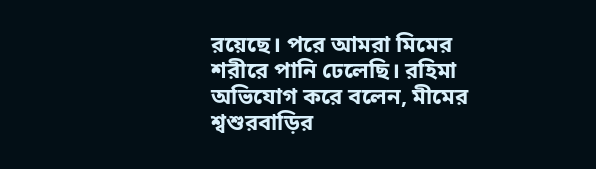রয়েছে। পরে‌ আমরা মিমের শরীরে পানি ঢেলেছি। রহিমা অভিযোগ করে বলেন, মীমের শ্বশুরবাড়ির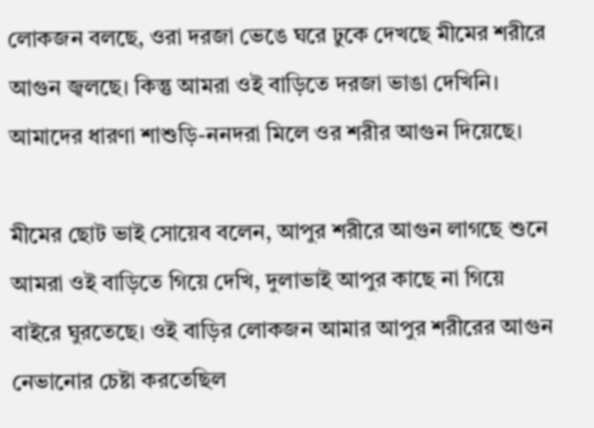লোকজন বলছে, ওরা দরজা ভেঙে ঘরে ঢুকে দেখছে মীমের শরীরে আগুন জ্বলছে। কিন্তু আমরা ওই বাড়িতে দরজা ভাঙা দেখিনি। আমাদের ধারণা শাশুড়ি-ননদরা মিলে ওর শরীর আগুন দিয়েছে।

মীমের ছোট ভাই সোয়েব বলেন, আপুর শরীরে আগুন লাগছে শুনে আমরা ওই বাড়িতে গিয়ে দেখি‌, দুলাভাই আপুর কাছে না গিয়ে বাইরে ঘুরতেছে। ওই বাড়ির লোকজন আমার আপুর শরীরের আগুন নেভানোর চেষ্টা করতেছিল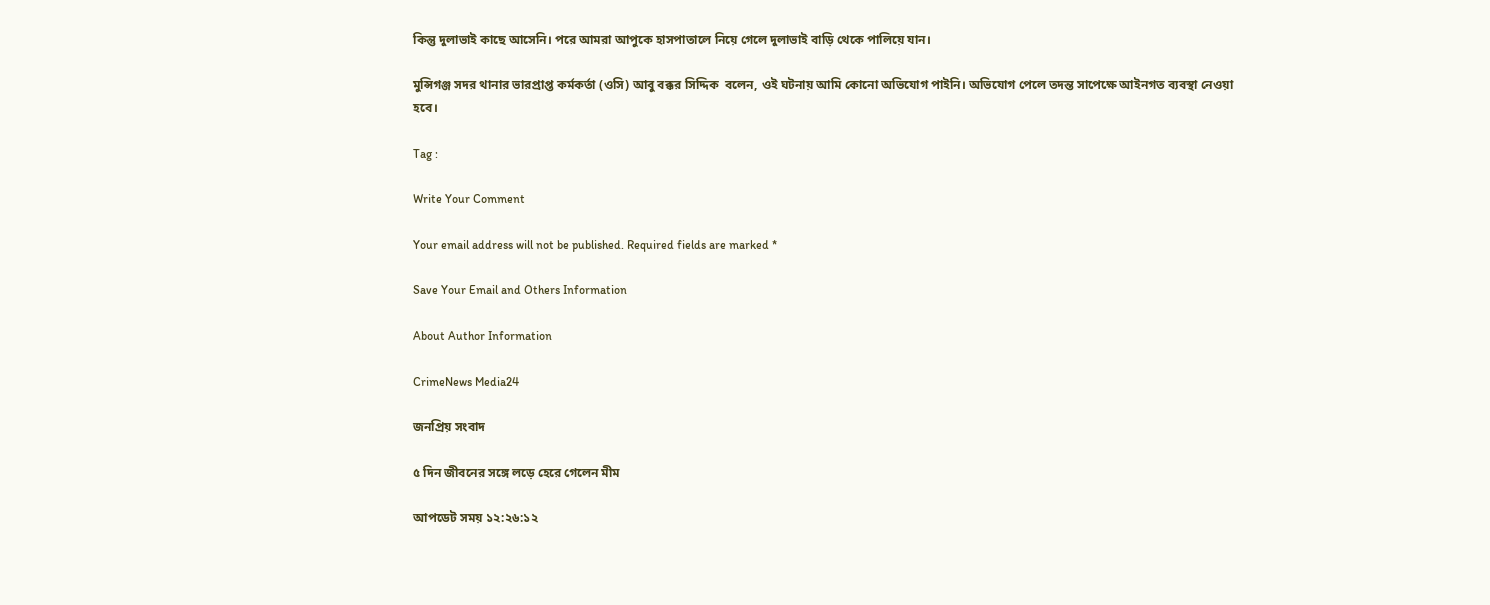কিন্তু দুলাভাই কাছে আসেনি। পরে আমরা আপুকে হাসপাতালে নিয়ে গেলে দুলাভাই বাড়ি থেকে পালিয়ে যান।

মুন্সিগঞ্জ সদর থানার ভারপ্রাপ্ত কর্মকর্তা (ওসি) আবু বক্কর সিদ্দিক  বলেন, ওই ঘটনায় আমি কোনো অভিযোগ পাইনি। অভিযোগ পেলে তদন্ত সাপেক্ষে আইনগত ব্যবস্থা নেওয়া হবে।

Tag :

Write Your Comment

Your email address will not be published. Required fields are marked *

Save Your Email and Others Information

About Author Information

CrimeNews Media24

জনপ্রিয় সংবাদ

৫ দিন জীবনের সঙ্গে লড়ে হেরে গেলেন মীম

আপডেট সময় ১২:২৬:১২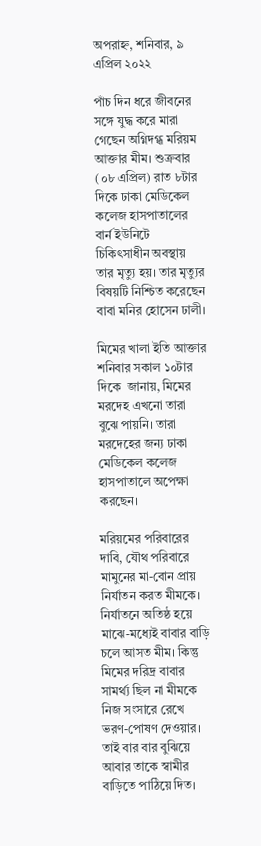অপরাহ্ন, শনিবার, ৯ এপ্রিল ২০২২

পাঁচ দিন ধরে জীবনের সঙ্গে যুদ্ধ করে মারা গেছেন অগ্নিদগ্ধ মরিয়ম আক্তার মীম। শুক্রবার (০৮ এপ্রিল) রাত ৮টার দিকে ঢাকা মেডিকেল কলেজ হাসপাতালের বার্ন ইউনিটে চিকিৎসাধীন অবস্থায় তার মৃত্যু হয়। তার মৃত্যুর বিষয়টি নিশ্চিত করেছেন বাবা মনির হোসেন ঢালী।

মিমের খালা ইতি আক্তার শনিবার সকাল ১০টার দিকে  জানায়, মিমের মরদেহ এখনো তারা বুঝে পায়নি। তারা মরদেহের জন্য ঢাকা মেডিকেল কলেজ হাসপাতালে অপেক্ষা করছেন।

মরিয়মের পরিবারের দাবি, যৌথ পরিবারে মামুনের মা-বোন প্রায় নির্যাতন করত মীমকে। নির্যাতনে অতিষ্ঠ হয়ে মাঝে-মধ্যেই বাবার বাড়ি চলে আসত মীম। কিন্তু মিমের দরিদ্র বাবার সামর্থ্য ছিল না মীমকে নিজ সংসারে রেখে ভরণ-পোষণ দেওয়ার। তাই বার বার বুঝিয়ে আবার তাকে স্বামীর বাড়িতে পাঠিয়ে দিত।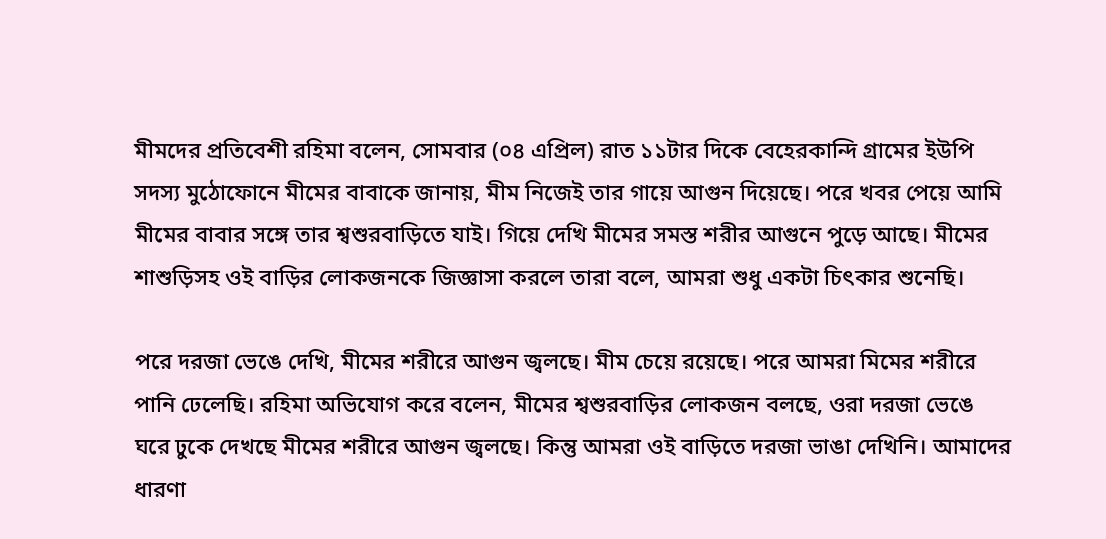মীমদের প্রতিবেশী রহিমা বলেন, সোমবার (০৪ এপ্রিল) রাত ১১টার দিকে বেহেরকান্দি গ্রামের ইউপি সদস্য মুঠোফোনে মীমের বাবাকে জানায়, মীম নিজেই তার গায়ে আগুন দিয়েছে। পরে খবর পেয়ে আমি মীমের বাবার সঙ্গে তার শ্বশুরবাড়িতে যাই। গিয়ে দেখি মীমের সমস্ত শরীর আগুনে পুড়ে আছে। মীমের শাশুড়িসহ ওই বাড়ির লোকজনকে জিজ্ঞাসা করলে তারা বলে, আমরা শুধু একটা চিৎকার শুনেছি।

পরে দরজা ভেঙে দেখি, মীমের শরীরে আগুন জ্বলছে। মীম চেয়ে রয়েছে। পরে‌ আমরা মিমের শরীরে পানি ঢেলেছি। রহিমা অভিযোগ করে বলেন, মীমের শ্বশুরবাড়ির লোকজন বলছে, ওরা দরজা ভেঙে ঘরে ঢুকে দেখছে মীমের শরীরে আগুন জ্বলছে। কিন্তু আমরা ওই বাড়িতে দরজা ভাঙা দেখিনি। আমাদের ধারণা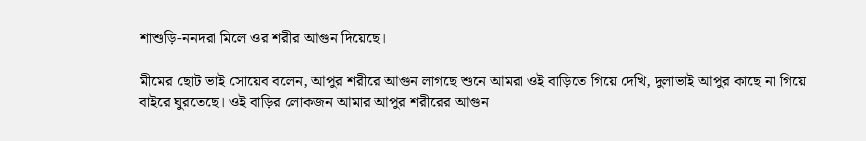শাশুড়ি-ননদরা মিলে ওর শরীর আগুন দিয়েছে।

মীমের ছোট ভাই সোয়েব বলেন, আপুর শরীরে আগুন লাগছে শুনে আমরা ওই বাড়িতে গিয়ে দেখি‌, দুলাভাই আপুর কাছে না গিয়ে বাইরে ঘুরতেছে। ওই বাড়ির লোকজন আমার আপুর শরীরের আগুন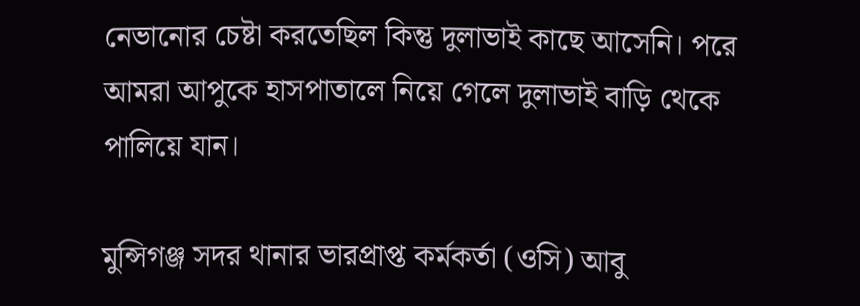নেভানোর চেষ্টা করতেছিল কিন্তু দুলাভাই কাছে আসেনি। পরে আমরা আপুকে হাসপাতালে নিয়ে গেলে দুলাভাই বাড়ি থেকে পালিয়ে যান।

মুন্সিগঞ্জ সদর থানার ভারপ্রাপ্ত কর্মকর্তা (ওসি) আবু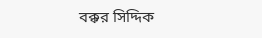বক্কর সিদ্দিক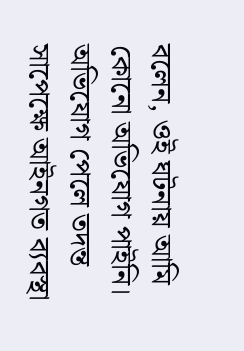বলেন, ওই ঘটনায় আমি কোনো অভিযোগ পাইনি। অভিযোগ পেলে তদন্ত সাপেক্ষে আইনগত ব্যবস্থা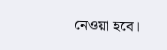নেওয়া হবে।